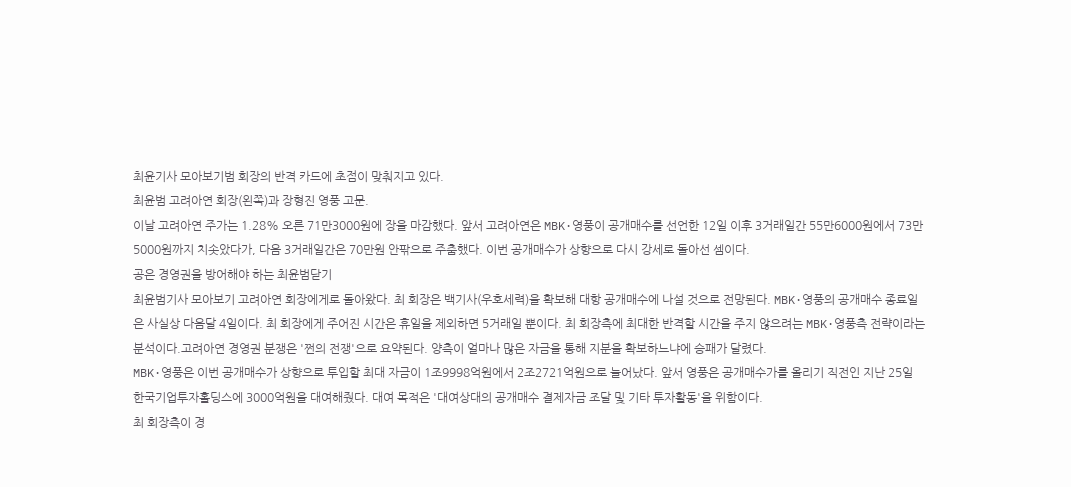최윤기사 모아보기범 회장의 반격 카드에 초점이 맞춰지고 있다.
최윤범 고려아연 회장(왼쪽)과 장형진 영풍 고문.
이날 고려아연 주가는 1.28% 오른 71만3000원에 장을 마감했다. 앞서 고려아연은 MBK·영풍이 공개매수를 선언한 12일 이후 3거래일간 55만6000원에서 73만5000원까지 치솟았다가, 다음 3거래일간은 70만원 안팎으로 주춤했다. 이번 공개매수가 상향으로 다시 강세로 돌아선 셈이다.
공은 경영권을 방어해야 하는 최윤범닫기
최윤범기사 모아보기 고려아연 회장에게로 돌아왔다. 최 회장은 백기사(우호세력)을 확보해 대항 공개매수에 나설 것으로 전망된다. MBK·영풍의 공개매수 종료일은 사실상 다음달 4일이다. 최 회장에게 주어진 시간은 휴일을 제외하면 5거래일 뿐이다. 최 회장측에 최대한 반격할 시간을 주지 않으려는 MBK·영풍측 전략이라는 분석이다.고려아연 경영권 분쟁은 '쩐의 전쟁'으로 요약된다. 양측이 얼마나 많은 자금을 통해 지분을 확보하느냐에 승패가 달렸다.
MBK·영풍은 이번 공개매수가 상향으로 투입할 최대 자금이 1조9998억원에서 2조2721억원으로 늘어났다. 앞서 영풍은 공개매수가를 올리기 직전인 지난 25일 한국기업투자홀딩스에 3000억원을 대여해줬다. 대여 목적은 '대여상대의 공개매수 결제자금 조달 및 기타 투자활동'을 위함이다.
최 회장측이 경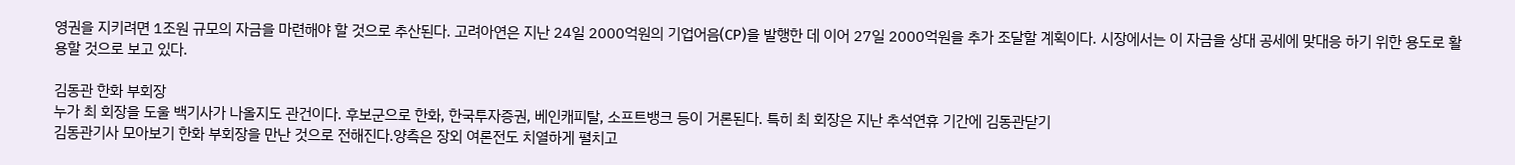영권을 지키려면 1조원 규모의 자금을 마련해야 할 것으로 추산된다. 고려아연은 지난 24일 2000억원의 기업어음(CP)을 발행한 데 이어 27일 2000억원을 추가 조달할 계획이다. 시장에서는 이 자금을 상대 공세에 맞대응 하기 위한 용도로 활용할 것으로 보고 있다.

김동관 한화 부회장
누가 최 회장을 도울 백기사가 나올지도 관건이다. 후보군으로 한화, 한국투자증권, 베인캐피탈, 소프트뱅크 등이 거론된다. 특히 최 회장은 지난 추석연휴 기간에 김동관닫기
김동관기사 모아보기 한화 부회장을 만난 것으로 전해진다.양측은 장외 여론전도 치열하게 펼치고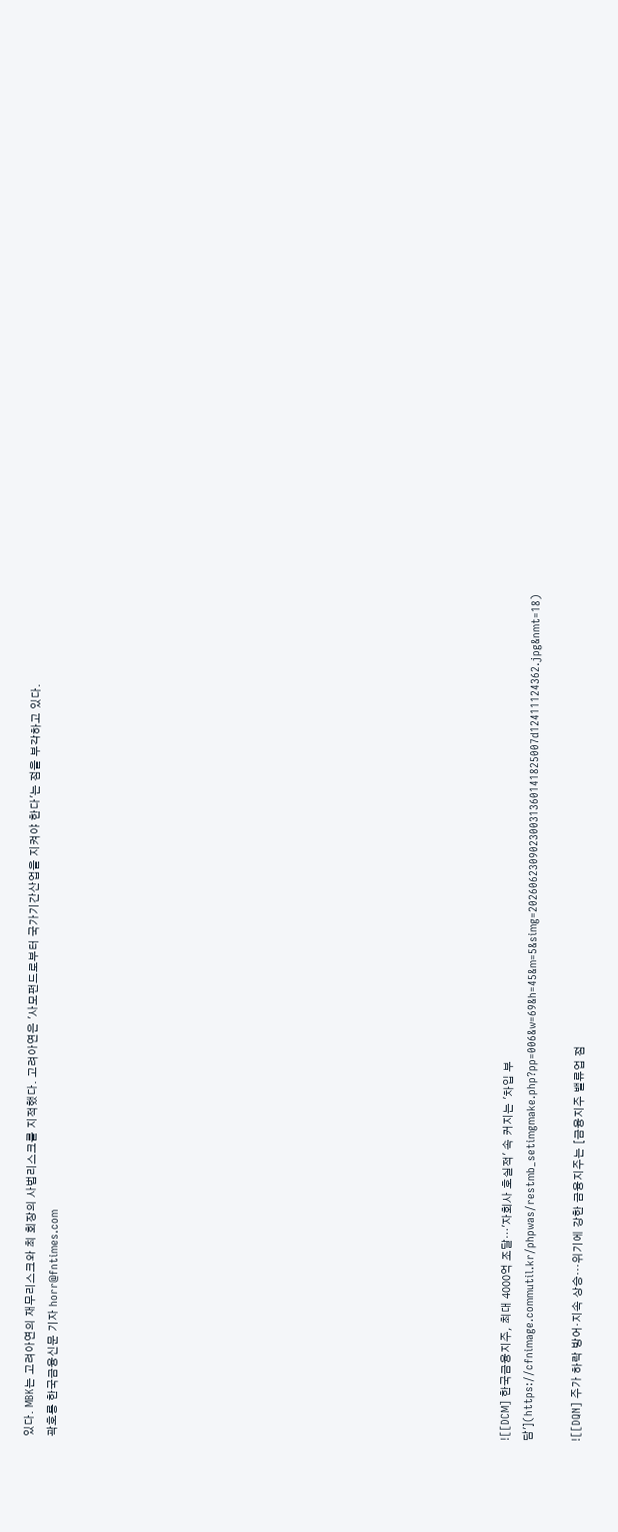있다. MBK는 고려아연의 재무리스크와 최 회장의 사법리스크를 지적했다. 고려아연은 '사모펀드로부터 국가기간산업을 지켜야 한다'는 점을 부각하고 있다.
곽호룡 한국금융신문 기자 horr@fntimes.com


















![[DCM] 한국금융지주, 최대 4000억 조달…'자회사 호실적' 속 커지는 '차입 부담'](https://cfnimage.commutil.kr/phpwas/restmb_setimgmake.php?pp=006&w=69&h=45&m=5&simg=20260623090230031360141825007d12411124362.jpg&nmt=18)

![[DQN] 주가 하락 방어·지속 상승···위기에 강한 금융지주는 [금융지주 밸류업 점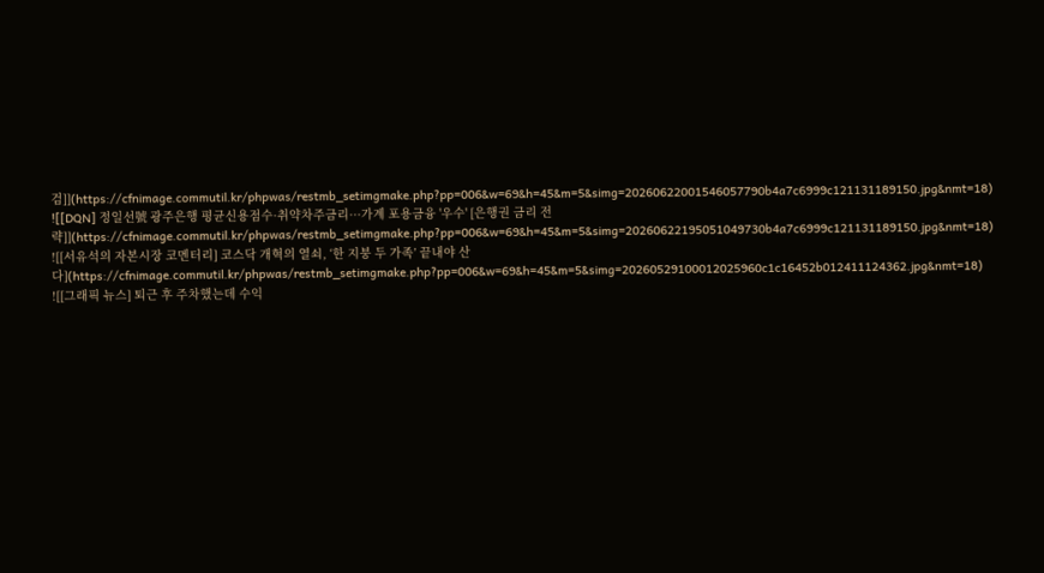검]](https://cfnimage.commutil.kr/phpwas/restmb_setimgmake.php?pp=006&w=69&h=45&m=5&simg=20260622001546057790b4a7c6999c121131189150.jpg&nmt=18)
![[DQN] 정일선號 광주은행 평균신용점수·취약차주금리···가계 포용금융 '우수' [은행권 금리 전략]](https://cfnimage.commutil.kr/phpwas/restmb_setimgmake.php?pp=006&w=69&h=45&m=5&simg=20260622195051049730b4a7c6999c121131189150.jpg&nmt=18)
![[서유석의 자본시장 코멘터리] 코스닥 개혁의 열쇠, ‘한 지붕 두 가족’ 끝내야 산다](https://cfnimage.commutil.kr/phpwas/restmb_setimgmake.php?pp=006&w=69&h=45&m=5&simg=20260529100012025960c1c16452b012411124362.jpg&nmt=18)
![[그래픽 뉴스] 퇴근 후 주차했는데 수익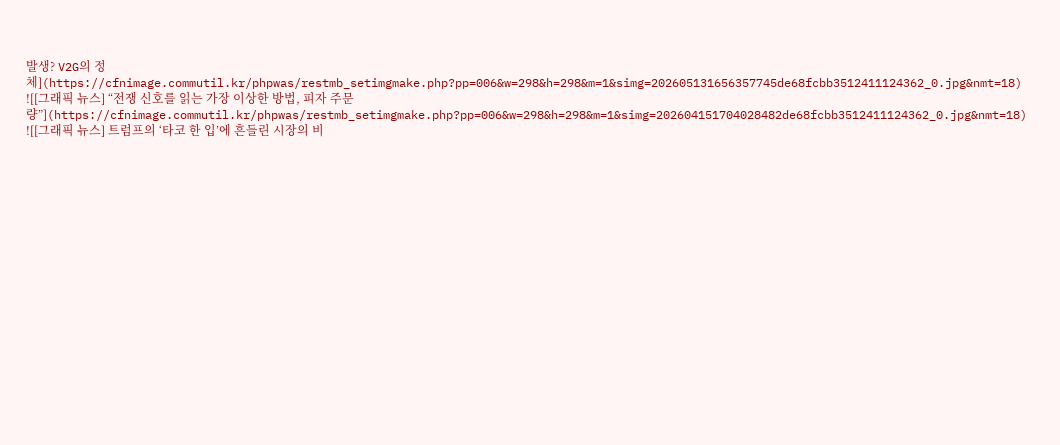발생? V2G의 정체](https://cfnimage.commutil.kr/phpwas/restmb_setimgmake.php?pp=006&w=298&h=298&m=1&simg=202605131656357745de68fcbb3512411124362_0.jpg&nmt=18)
![[그래픽 뉴스] “전쟁 신호를 읽는 가장 이상한 방법, 피자 주문량”](https://cfnimage.commutil.kr/phpwas/restmb_setimgmake.php?pp=006&w=298&h=298&m=1&simg=202604151704028482de68fcbb3512411124362_0.jpg&nmt=18)
![[그래픽 뉴스] 트럼프의 ‘타코 한 입’에 흔들린 시장의 비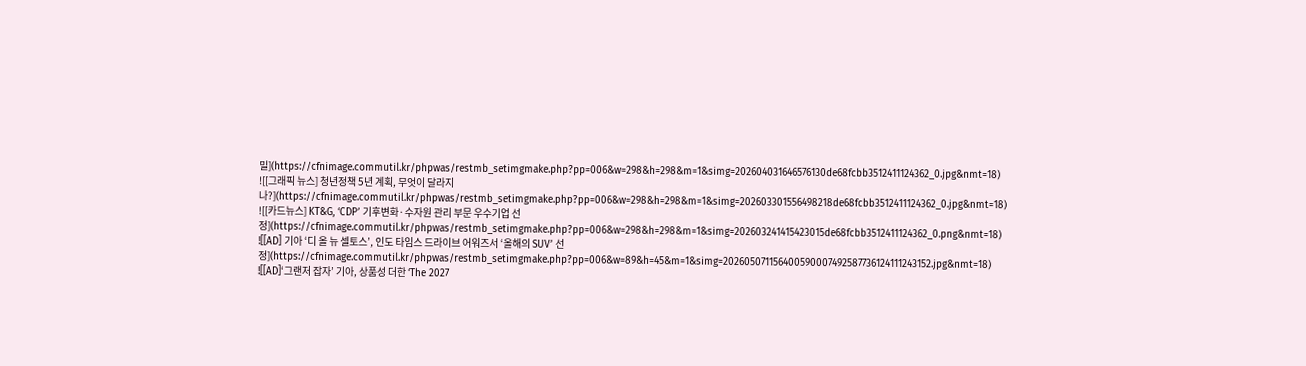밀](https://cfnimage.commutil.kr/phpwas/restmb_setimgmake.php?pp=006&w=298&h=298&m=1&simg=202604031646576130de68fcbb3512411124362_0.jpg&nmt=18)
![[그래픽 뉴스] 청년정책 5년 계획, 무엇이 달라지나?](https://cfnimage.commutil.kr/phpwas/restmb_setimgmake.php?pp=006&w=298&h=298&m=1&simg=202603301556498218de68fcbb3512411124362_0.jpg&nmt=18)
![[카드뉴스] KT&G, ‘CDP’ 기후변화·수자원 관리 부문 우수기업 선정](https://cfnimage.commutil.kr/phpwas/restmb_setimgmake.php?pp=006&w=298&h=298&m=1&simg=202603241415423015de68fcbb3512411124362_0.png&nmt=18)
![[AD] 기아 ‘디 올 뉴 셀토스’, 인도 타임스 드라이브 어워즈서 ‘올해의 SUV’ 선정](https://cfnimage.commutil.kr/phpwas/restmb_setimgmake.php?pp=006&w=89&h=45&m=1&simg=202605071156400590007492587736124111243152.jpg&nmt=18)
![[AD]‘그랜저 잡자’ 기아, 상품성 더한 ‘The 2027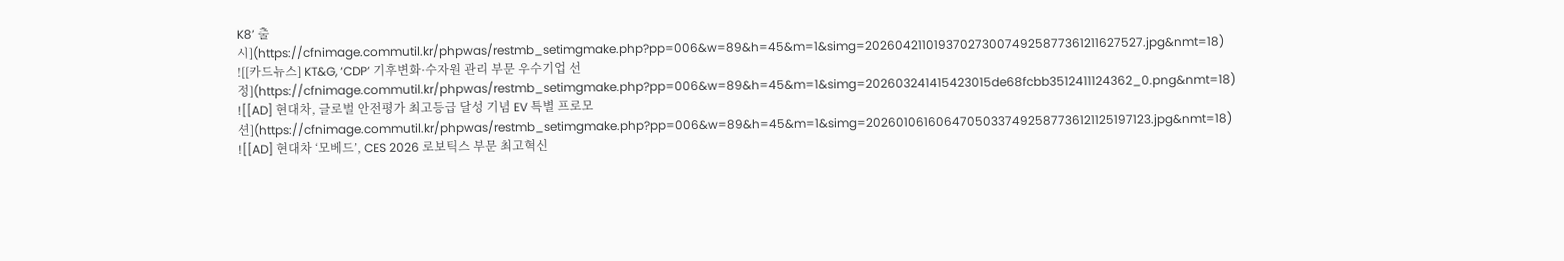K8’ 출시](https://cfnimage.commutil.kr/phpwas/restmb_setimgmake.php?pp=006&w=89&h=45&m=1&simg=2026042110193702730074925877361211627527.jpg&nmt=18)
![[카드뉴스] KT&G, ‘CDP’ 기후변화·수자원 관리 부문 우수기업 선정](https://cfnimage.commutil.kr/phpwas/restmb_setimgmake.php?pp=006&w=89&h=45&m=1&simg=202603241415423015de68fcbb3512411124362_0.png&nmt=18)
![[AD] 현대차, 글로벌 안전평가 최고등급 달성 기념 EV 특별 프로모션](https://cfnimage.commutil.kr/phpwas/restmb_setimgmake.php?pp=006&w=89&h=45&m=1&simg=20260106160647050337492587736121125197123.jpg&nmt=18)
![[AD] 현대차 ‘모베드’, CES 2026 로보틱스 부문 최고혁신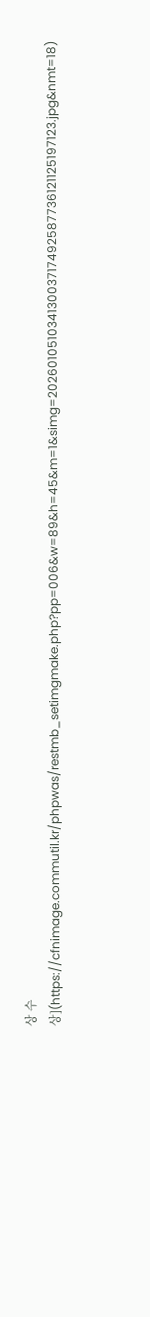상 수상](https://cfnimage.commutil.kr/phpwas/restmb_setimgmake.php?pp=006&w=89&h=45&m=1&simg=20260105103413003717492587736121125197123.jpg&nmt=18)